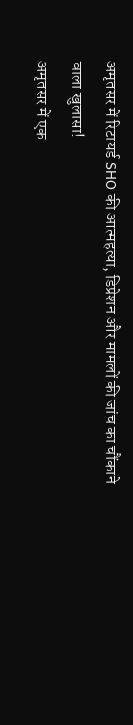अमृतसर में रिटायर्ड SHO की आत्महत्या, डिप्रेशन और मामलों की जांच का चौंकाने वाला खुलासा!
अमृतसर में एक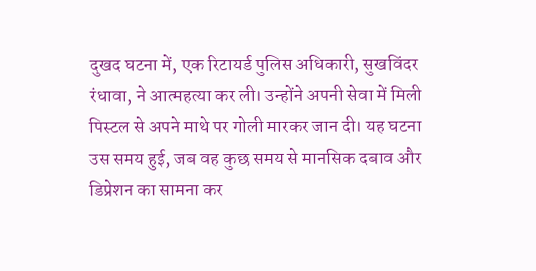दुखद घटना में, एक रिटायर्ड पुलिस अधिकारी, सुखविंदर रंधावा, ने आत्महत्या कर ली। उन्होंने अपनी सेवा में मिली पिस्टल से अपने माथे पर गोली मारकर जान दी। यह घटना उस समय हुई, जब वह कुछ समय से मानसिक दबाव और डिप्रेशन का सामना कर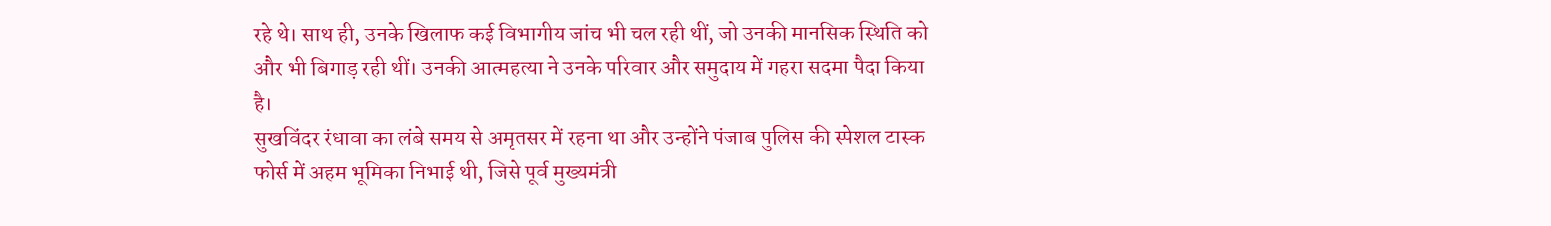रहे थे। साथ ही, उनके खिलाफ कई विभागीय जांच भी चल रही थीं, जो उनकी मानसिक स्थिति को और भी बिगाड़ रही थीं। उनकी आत्महत्या ने उनके परिवार और समुदाय में गहरा सदमा पैदा किया है।
सुखविंदर रंधावा का लंबे समय से अमृतसर में रहना था और उन्होंने पंजाब पुलिस की स्पेशल टास्क फोर्स में अहम भूमिका निभाई थी, जिसे पूर्व मुख्यमंत्री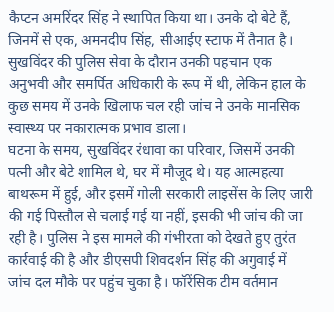कैप्टन अमरिंदर सिंह ने स्थापित किया था। उनके दो बेटे हैं, जिनमें से एक, अमनदीप सिंह, सीआईए स्टाफ में तैनात है। सुखविंदर की पुलिस सेवा के दौरान उनकी पहचान एक अनुभवी और समर्पित अधिकारी के रूप में थी, लेकिन हाल के कुछ समय में उनके खिलाफ चल रही जांच ने उनके मानसिक स्वास्थ्य पर नकारात्मक प्रभाव डाला।
घटना के समय, सुखविंदर रंधावा का परिवार, जिसमें उनकी पत्नी और बेटे शामिल थे, घर में मौजूद थे। यह आत्महत्या बाथरूम में हुई, और इसमें गोली सरकारी लाइसेंस के लिए जारी की गई पिस्तौल से चलाई गई या नहीं, इसकी भी जांच की जा रही है। पुलिस ने इस मामले की गंभीरता को देखते हुए तुरंत कार्रवाई की है और डीएसपी शिवदर्शन सिंह की अगुवाई में जांच दल मौके पर पहुंच चुका है। फॉरेंसिक टीम वर्तमान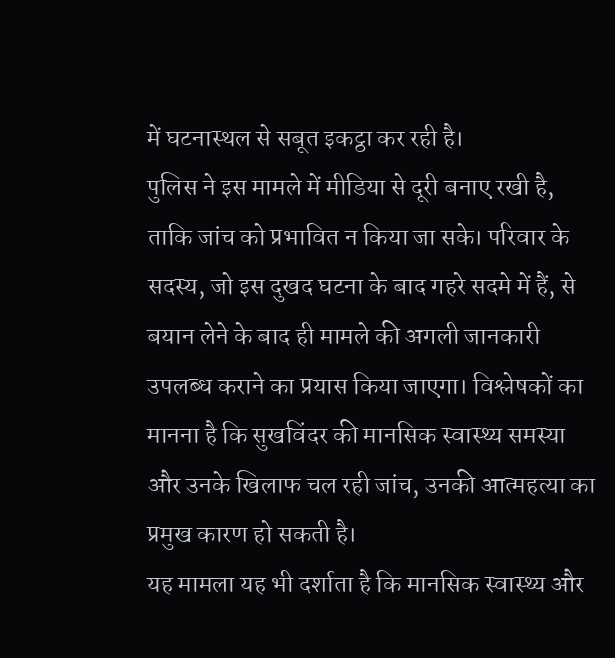में घटनास्थल से सबूत इकट्ठा कर रही है।
पुलिस ने इस मामले में मीडिया से दूरी बनाए रखी है, ताकि जांच को प्रभावित न किया जा सके। परिवार के सदस्य, जो इस दुखद घटना के बाद गहरे सदमे में हैं, से बयान लेने के बाद ही मामले की अगली जानकारी उपलब्ध कराने का प्रयास किया जाएगा। विश्लेषकों का मानना है कि सुखविंदर की मानसिक स्वास्थ्य समस्या और उनके खिलाफ चल रही जांच, उनकी आत्महत्या का प्रमुख कारण हो सकती है।
यह मामला यह भी दर्शाता है कि मानसिक स्वास्थ्य और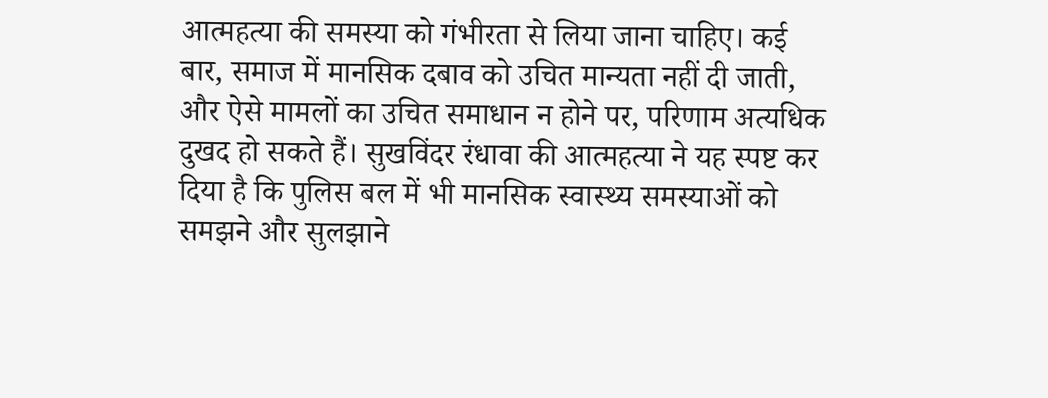आत्महत्या की समस्या को गंभीरता से लिया जाना चाहिए। कई बार, समाज में मानसिक दबाव को उचित मान्यता नहीं दी जाती, और ऐसे मामलों का उचित समाधान न होने पर, परिणाम अत्यधिक दुखद हो सकते हैं। सुखविंदर रंधावा की आत्महत्या ने यह स्पष्ट कर दिया है कि पुलिस बल में भी मानसिक स्वास्थ्य समस्याओं को समझने और सुलझाने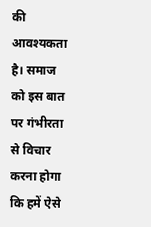की आवश्यकता है। समाज को इस बात पर गंभीरता से विचार करना होगा कि हमें ऐसे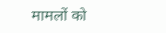मामलों को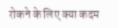रोकने के लिए क्या कदम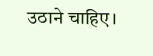उठाने चाहिए।